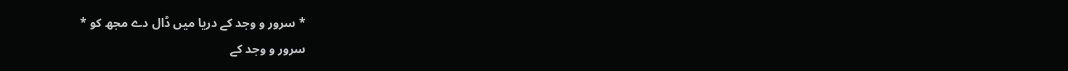* سرور و وجد کے دریا میں ڈال دے مجھ کو *
سرور و وجد کے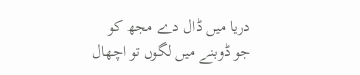دریا میں ڈال دے مجھ کو
جو ڈوبنے میں لگوں تو اچھال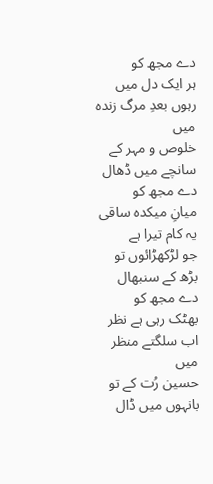دے مجھ کو
ہر ایک دل میں رہوں بعدِ مرگ زندہ میں
خلوص و مہر کے سانچے میں ڈھال دے مجھ کو
میانِ میکدہ ساقی یہ کام تیرا ہے
جو لڑکھڑائوں تو بڑھ کے سنبھال دے مجھ کو
بھٹک رہی ہے نظر اب سلگتے منظر میں
حسین رُت کے تو بانہوں میں ڈال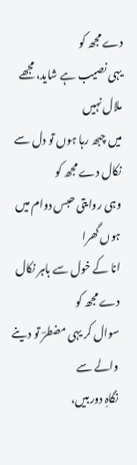دے مجھ کو
یہی نصیب ہے شاید، مجھے ملال نہیں
میں چبھ رہا ہوں تو دل سے نکال دے مجھ کو
وہی روایتی حبس دوام میں ہوں گھرا
انا کے خول سے باہر نکال دے مجھ کو
سوال کر یہی مضطرؔ تو دینے والے سے
نگاہِ دوربیں،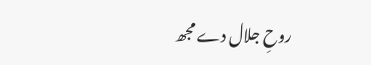روحِ جلال دے مجھ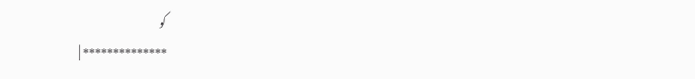کو
************** |